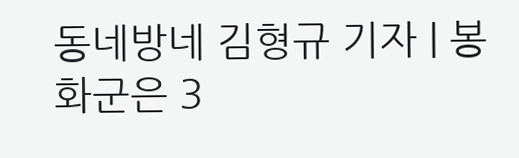동네방네 김형규 기자 | 봉화군은 3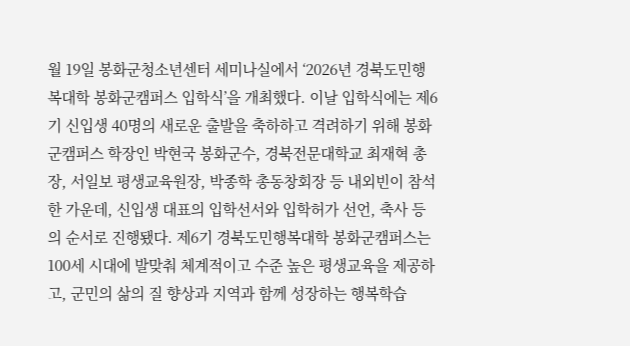월 19일 봉화군청소년센터 세미나실에서 ‘2026년 경북도민행복대학 봉화군캠퍼스 입학식’을 개최했다. 이날 입학식에는 제6기 신입생 40명의 새로운 출발을 축하하고 격려하기 위해 봉화군캠퍼스 학장인 박현국 봉화군수, 경북전문대학교 최재혁 총장, 서일보 평생교육원장, 박종학 총동창회장 등 내외빈이 참석한 가운데, 신입생 대표의 입학선서와 입학허가 선언, 축사 등의 순서로 진행됐다. 제6기 경북도민행복대학 봉화군캠퍼스는 100세 시대에 발맞춰 체계적이고 수준 높은 평생교육을 제공하고, 군민의 삶의 질 향상과 지역과 함께 성장하는 행복학습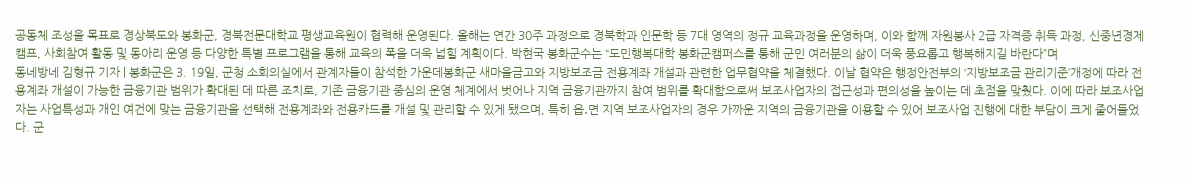공동체 조성을 목표로 경상북도와 봉화군, 경북전문대학교 평생교육원이 협력해 운영된다. 올해는 연간 30주 과정으로 경북학과 인문학 등 7대 영역의 정규 교육과정을 운영하며, 이와 함께 자원봉사 2급 자격증 취득 과정, 신중년경제캠프, 사회참여 활동 및 동아리 운영 등 다양한 특별 프로그램을 통해 교육의 폭을 더욱 넓힐 계획이다. 박현국 봉화군수는 “도민행복대학 봉화군캠퍼스를 통해 군민 여러분의 삶이 더욱 풍요롭고 행복해지길 바란다”며
동네방네 김형규 기자 | 봉화군은 3. 19일, 군청 소회의실에서 관계자들이 참석한 가운데봉화군 새마을금고와 지방보조금 전용계좌 개설과 관련한 업무협약을 체결했다. 이날 협약은 행정안전부의 ‘지방보조금 관리기준’개정에 따라 전용계좌 개설이 가능한 금융기관 범위가 확대된 데 따른 조치로, 기존 금융기관 중심의 운영 체계에서 벗어나 지역 금융기관까지 참여 범위를 확대함으로써 보조사업자의 접근성과 편의성을 높이는 데 초점을 맞췄다. 이에 따라 보조사업자는 사업특성과 개인 여건에 맞는 금융기관을 선택해 전용계좌와 전용카드를 개설 및 관리할 수 있게 됐으며, 특히 읍․면 지역 보조사업자의 경우 가까운 지역의 금융기관을 이용할 수 있어 보조사업 진행에 대한 부담이 크게 줄어들었다. 군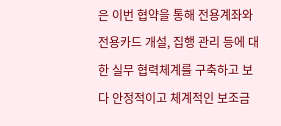은 이번 협약을 통해 전용계좌와 전용카드 개설, 집행 관리 등에 대한 실무 협력체계를 구축하고 보다 안정적이고 체계적인 보조금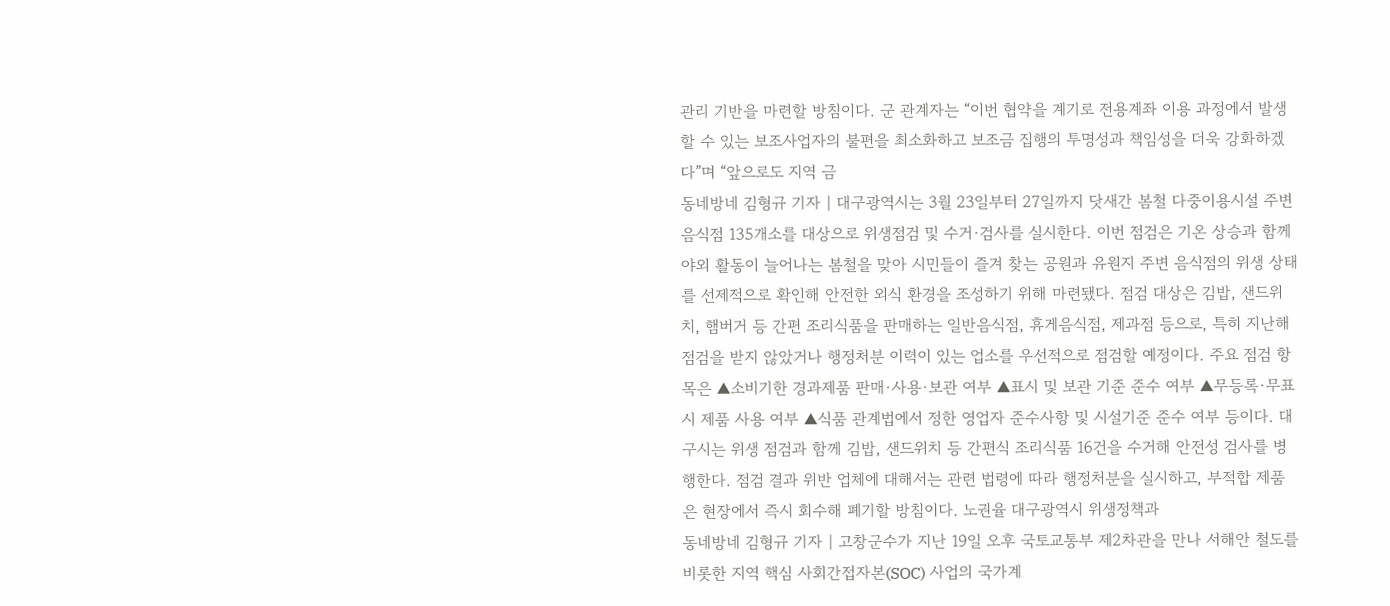관리 기반을 마련할 방침이다. 군 관계자는 “이번 협약을 계기로 전용계좌 이용 과정에서 발생할 수 있는 보조사업자의 불편을 최소화하고 보조금 집행의 투명성과 책임성을 더욱 강화하겠다”며 “앞으로도 지역 금
동네방네 김형규 기자 | 대구광역시는 3월 23일부터 27일까지 닷새간 봄철 다중이용시설 주변 음식점 135개소를 대상으로 위생점검 및 수거·검사를 실시한다. 이번 점검은 기온 상승과 함께 야외 활동이 늘어나는 봄철을 맞아 시민들이 즐겨 찾는 공원과 유원지 주변 음식점의 위생 상태를 선제적으로 확인해 안전한 외식 환경을 조성하기 위해 마련됐다. 점검 대상은 김밥, 샌드위치, 햄버거 등 간편 조리식품을 판매하는 일반음식점, 휴게음식점, 제과점 등으로, 특히 지난해 점검을 받지 않았거나 행정처분 이력이 있는 업소를 우선적으로 점검할 예정이다. 주요 점검 항목은 ▲소비기한 경과제품 판매·사용·보관 여부 ▲표시 및 보관 기준 준수 여부 ▲무등록·무표시 제품 사용 여부 ▲식품 관계법에서 정한 영업자 준수사항 및 시설기준 준수 여부 등이다. 대구시는 위생 점검과 함께 김밥, 샌드위치 등 간편식 조리식품 16건을 수거해 안전성 검사를 병행한다. 점검 결과 위반 업체에 대해서는 관련 법령에 따라 행정처분을 실시하고, 부적합 제품은 현장에서 즉시 회수해 폐기할 방침이다. 노권율 대구광역시 위생정책과
동네방네 김형규 기자 | 고창군수가 지난 19일 오후 국토교통부 제2차관을 만나 서해안 철도를 비롯한 지역 핵심 사회간접자본(SOC) 사업의 국가계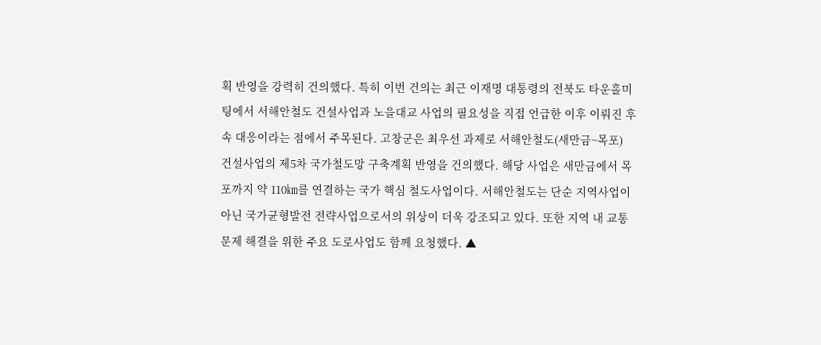획 반영을 강력히 건의했다. 특히 이번 건의는 최근 이재명 대통령의 전북도 타운홀미팅에서 서해안철도 건설사업과 노을대교 사업의 필요성을 직접 언급한 이후 이뤄진 후속 대응이라는 점에서 주목된다. 고창군은 최우선 과제로 서해안철도(새만금~목포) 건설사업의 제5차 국가철도망 구축계획 반영을 건의했다. 해당 사업은 새만금에서 목포까지 약 110㎞를 연결하는 국가 핵심 철도사업이다. 서해안철도는 단순 지역사업이 아닌 국가균형발전 전략사업으로서의 위상이 더욱 강조되고 있다. 또한 지역 내 교통 문제 해결을 위한 주요 도로사업도 함께 요청했다. ▲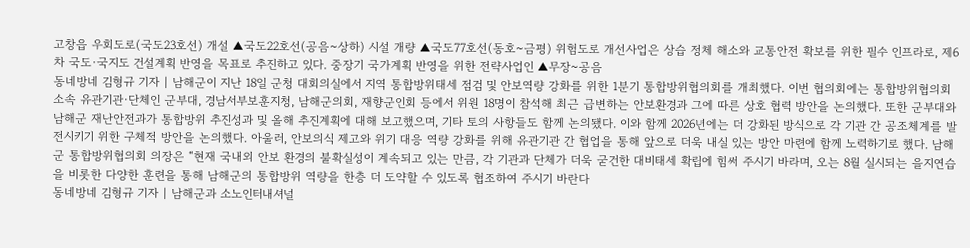고창읍 우회도로(국도23호선) 개설 ▲국도22호선(공음~상하) 시설 개량 ▲국도77호선(동호~금평) 위험도로 개선사업은 상습 정체 해소와 교통안전 확보를 위한 필수 인프라로, 제6차 국도·국지도 건설계획 반영을 목표로 추진하고 있다. 중장기 국가계획 반영을 위한 전략사업인 ▲무장~공음
동네방네 김형규 기자 | 남해군이 지난 18일 군청 대회의실에서 지역 통합방위태세 점검 및 안보역량 강화를 위한 1분기 통합방위협의회를 개최했다. 이번 협의회에는 통합방위협의회 소속 유관기관·단체인 군부대, 경남서부보훈지청, 남해군의회, 재향군인회 등에서 위원 18명이 참석해 최근 급변하는 안보환경과 그에 따른 상호 협력 방안을 논의했다. 또한 군부대와 남해군 재난안전과가 통합방위 추진성과 및 올해 추진계획에 대해 보고했으며, 기타 토의 사항들도 함께 논의됐다. 이와 함께 2026년에는 더 강화된 방식으로 각 기관 간 공조체계를 발전시키기 위한 구체적 방안을 논의했다. 아울러, 안보의식 제고와 위기 대응 역량 강화를 위해 유관기관 간 협업을 통해 앞으로 더욱 내실 있는 방안 마련에 함께 노력하기로 했다. 남해군 통합방위협의회 의장은 “현재 국내외 안보 환경의 불확실성이 계속되고 있는 만큼, 각 기관과 단체가 더욱 굳건한 대비태세 확립에 힘써 주시기 바라며, 오는 8월 실시되는 을지연습을 비롯한 다양한 훈련을 통해 남해군의 통합방위 역량을 한층 더 도약할 수 있도록 협조하여 주시기 바란다
동네방네 김형규 기자 | 남해군과 소노인터내셔널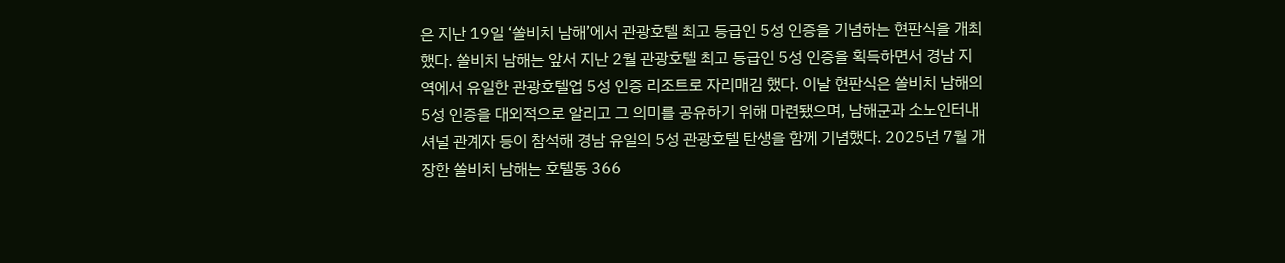은 지난 19일 ‘쏠비치 남해’에서 관광호텔 최고 등급인 5성 인증을 기념하는 현판식을 개최했다. 쏠비치 남해는 앞서 지난 2월 관광호텔 최고 등급인 5성 인증을 획득하면서 경남 지역에서 유일한 관광호텔업 5성 인증 리조트로 자리매김 했다. 이날 현판식은 쏠비치 남해의 5성 인증을 대외적으로 알리고 그 의미를 공유하기 위해 마련됐으며, 남해군과 소노인터내셔널 관계자 등이 참석해 경남 유일의 5성 관광호텔 탄생을 함께 기념했다. 2025년 7월 개장한 쏠비치 남해는 호텔동 366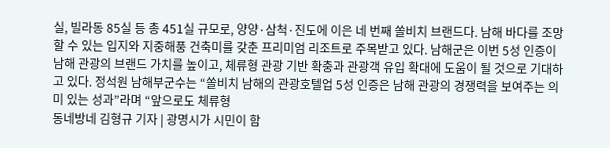실, 빌라동 85실 등 총 451실 규모로, 양양·삼척·진도에 이은 네 번째 쏠비치 브랜드다. 남해 바다를 조망할 수 있는 입지와 지중해풍 건축미를 갖춘 프리미엄 리조트로 주목받고 있다. 남해군은 이번 5성 인증이 남해 관광의 브랜드 가치를 높이고, 체류형 관광 기반 확충과 관광객 유입 확대에 도움이 될 것으로 기대하고 있다. 정석원 남해부군수는 “쏠비치 남해의 관광호텔업 5성 인증은 남해 관광의 경쟁력을 보여주는 의미 있는 성과”라며 “앞으로도 체류형
동네방네 김형규 기자 | 광명시가 시민이 함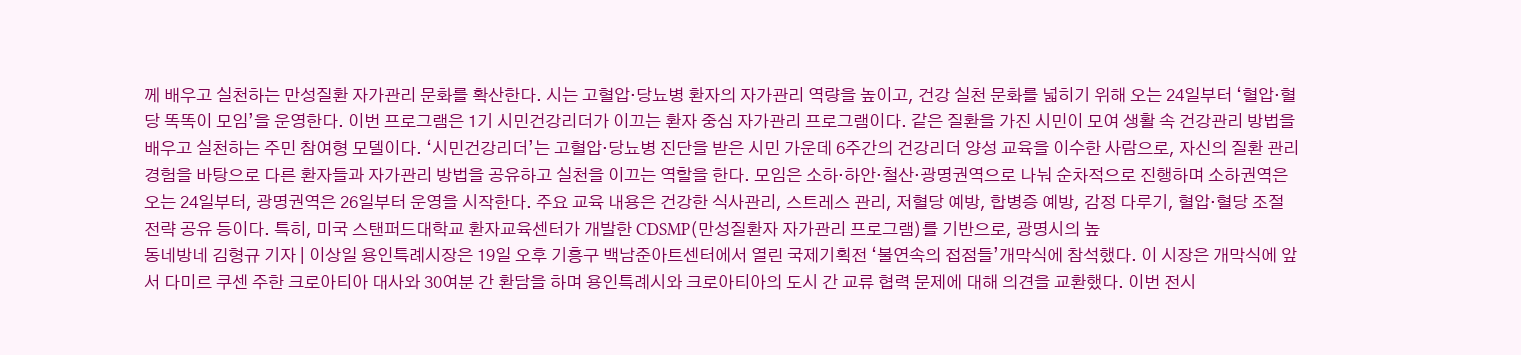께 배우고 실천하는 만성질환 자가관리 문화를 확산한다. 시는 고혈압·당뇨병 환자의 자가관리 역량을 높이고, 건강 실천 문화를 넓히기 위해 오는 24일부터 ‘혈압·혈당 똑똑이 모임’을 운영한다. 이번 프로그램은 1기 시민건강리더가 이끄는 환자 중심 자가관리 프로그램이다. 같은 질환을 가진 시민이 모여 생활 속 건강관리 방법을 배우고 실천하는 주민 참여형 모델이다. ‘시민건강리더’는 고혈압·당뇨병 진단을 받은 시민 가운데 6주간의 건강리더 양성 교육을 이수한 사람으로, 자신의 질환 관리 경험을 바탕으로 다른 환자들과 자가관리 방법을 공유하고 실천을 이끄는 역할을 한다. 모임은 소하·하안·철산·광명권역으로 나눠 순차적으로 진행하며 소하권역은 오는 24일부터, 광명권역은 26일부터 운영을 시작한다. 주요 교육 내용은 건강한 식사관리, 스트레스 관리, 저혈당 예방, 합병증 예방, 감정 다루기, 혈압·혈당 조절 전략 공유 등이다. 특히, 미국 스탠퍼드대학교 환자교육센터가 개발한 CDSMP(만성질환자 자가관리 프로그램)를 기반으로, 광명시의 높
동네방네 김형규 기자 | 이상일 용인특례시장은 19일 오후 기흥구 백남준아트센터에서 열린 국제기획전 ‘불연속의 접점들’개막식에 참석했다. 이 시장은 개막식에 앞서 다미르 쿠센 주한 크로아티아 대사와 30여분 간 환담을 하며 용인특례시와 크로아티아의 도시 간 교류 협력 문제에 대해 의견을 교환했다. 이번 전시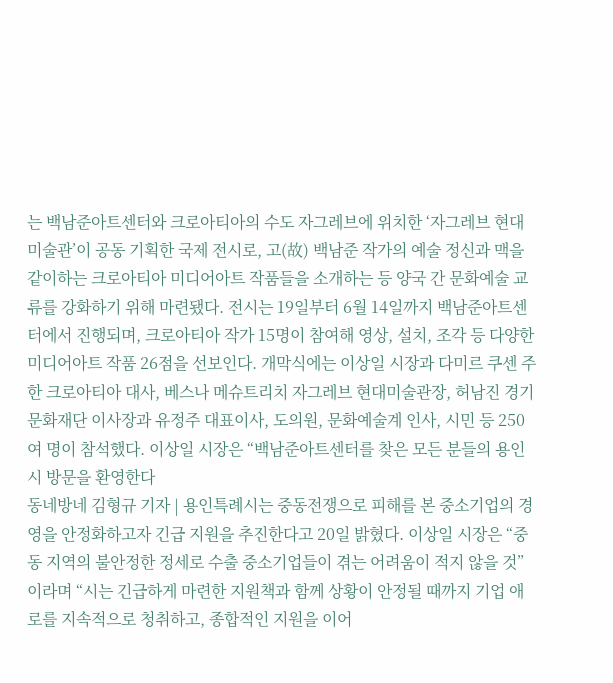는 백남준아트센터와 크로아티아의 수도 자그레브에 위치한 ‘자그레브 현대미술관’이 공동 기획한 국제 전시로, 고(故) 백남준 작가의 예술 정신과 맥을 같이하는 크로아티아 미디어아트 작품들을 소개하는 등 양국 간 문화예술 교류를 강화하기 위해 마련됐다. 전시는 19일부터 6월 14일까지 백남준아트센터에서 진행되며, 크로아티아 작가 15명이 참여해 영상, 설치, 조각 등 다양한 미디어아트 작품 26점을 선보인다. 개막식에는 이상일 시장과 다미르 쿠센 주한 크로아티아 대사, 베스나 메슈트리치 자그레브 현대미술관장, 허남진 경기문화재단 이사장과 유정주 대표이사, 도의원, 문화예술계 인사, 시민 등 250여 명이 참석했다. 이상일 시장은 “백남준아트센터를 찾은 모든 분들의 용인시 방문을 환영한다
동네방네 김형규 기자 | 용인특례시는 중동전쟁으로 피해를 본 중소기업의 경영을 안정화하고자 긴급 지원을 추진한다고 20일 밝혔다. 이상일 시장은 “중동 지역의 불안정한 정세로 수출 중소기업들이 겪는 어려움이 적지 않을 것”이라며 “시는 긴급하게 마련한 지원책과 함께 상황이 안정될 때까지 기업 애로를 지속적으로 청취하고, 종합적인 지원을 이어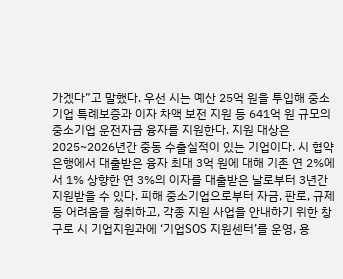가겠다”고 말했다. 우선 시는 예산 25억 원을 투입해 중소기업 특례보증과 이자 차액 보전 지원 등 641억 원 규모의 중소기업 운전자금 융자를 지원한다. 지원 대상은 2025~2026년간 중동 수출실적이 있는 기업이다. 시 협약 은행에서 대출받은 융자 최대 3억 원에 대해 기존 연 2%에서 1% 상향한 연 3%의 이자를 대출받은 날로부터 3년간 지원받을 수 있다. 피해 중소기업으로부터 자금, 판로, 규제 등 어려움을 청취하고, 각종 지원 사업을 안내하기 위한 창구로 시 기업지원과에 ‘기업SOS 지원센터’를 운영, 용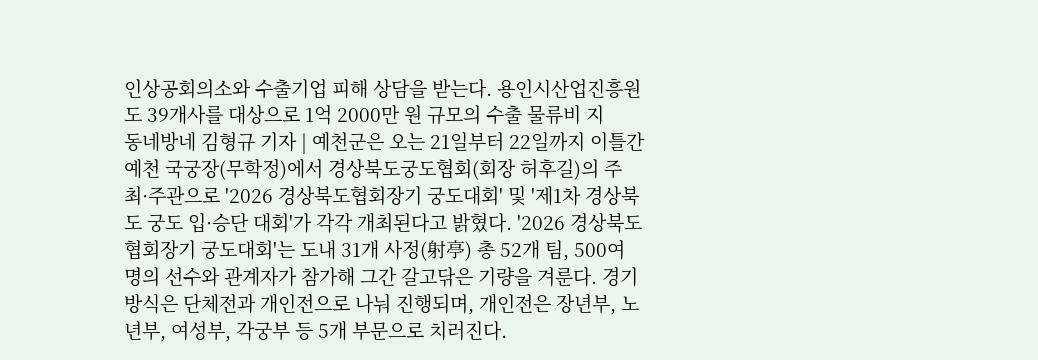인상공회의소와 수출기업 피해 상담을 받는다. 용인시산업진흥원도 39개사를 대상으로 1억 2000만 원 규모의 수출 물류비 지
동네방네 김형규 기자 | 예천군은 오는 21일부터 22일까지 이틀간 예천 국궁장(무학정)에서 경상북도궁도협회(회장 허후길)의 주최·주관으로 '2026 경상북도협회장기 궁도대회' 및 '제1차 경상북도 궁도 입·승단 대회'가 각각 개최된다고 밝혔다. '2026 경상북도협회장기 궁도대회'는 도내 31개 사정(射亭) 총 52개 팀, 500여 명의 선수와 관계자가 참가해 그간 갈고닦은 기량을 겨룬다. 경기방식은 단체전과 개인전으로 나눠 진행되며, 개인전은 장년부, 노년부, 여성부, 각궁부 등 5개 부문으로 치러진다.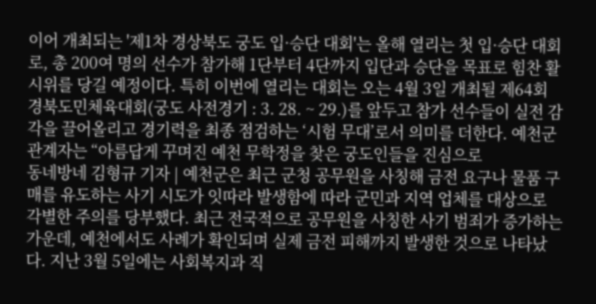이어 개최되는 '제1차 경상북도 궁도 입·승단 대회'는 올해 열리는 첫 입·승단 대회로, 총 200여 명의 선수가 참가해 1단부터 4단까지 입단과 승단을 목표로 힘찬 활시위를 당길 예정이다. 특히 이번에 열리는 대회는 오는 4월 3일 개최될 제64회 경북도민체육대회(궁도 사전경기 : 3. 28. ~ 29.)를 앞두고 참가 선수들이 실전 감각을 끌어올리고 경기력을 최종 점검하는 ‘시험 무대’로서 의미를 더한다. 예천군 관계자는 “아름답게 꾸며진 예천 무학정을 찾은 궁도인들을 진심으로
동네방네 김형규 기자 | 예천군은 최근 군청 공무원을 사칭해 금전 요구나 물품 구매를 유도하는 사기 시도가 잇따라 발생함에 따라 군민과 지역 업체를 대상으로 각별한 주의를 당부했다. 최근 전국적으로 공무원을 사칭한 사기 범죄가 증가하는 가운데, 예천에서도 사례가 확인되며 실제 금전 피해까지 발생한 것으로 나타났다. 지난 3월 5일에는 사회복지과 직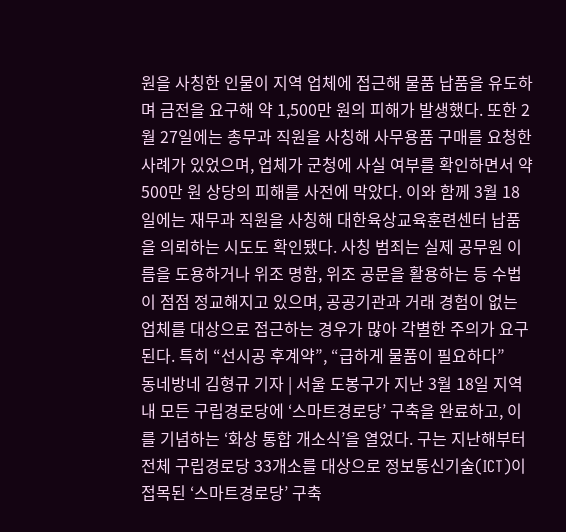원을 사칭한 인물이 지역 업체에 접근해 물품 납품을 유도하며 금전을 요구해 약 1,500만 원의 피해가 발생했다. 또한 2월 27일에는 총무과 직원을 사칭해 사무용품 구매를 요청한 사례가 있었으며, 업체가 군청에 사실 여부를 확인하면서 약 500만 원 상당의 피해를 사전에 막았다. 이와 함께 3월 18일에는 재무과 직원을 사칭해 대한육상교육훈련센터 납품을 의뢰하는 시도도 확인됐다. 사칭 범죄는 실제 공무원 이름을 도용하거나 위조 명함, 위조 공문을 활용하는 등 수법이 점점 정교해지고 있으며, 공공기관과 거래 경험이 없는 업체를 대상으로 접근하는 경우가 많아 각별한 주의가 요구된다. 특히 “선시공 후계약”, “급하게 물품이 필요하다”
동네방네 김형규 기자 | 서울 도봉구가 지난 3월 18일 지역 내 모든 구립경로당에 ‘스마트경로당’ 구축을 완료하고, 이를 기념하는 ‘화상 통합 개소식’을 열었다. 구는 지난해부터 전체 구립경로당 33개소를 대상으로 정보통신기술(ICT)이 접목된 ‘스마트경로당’ 구축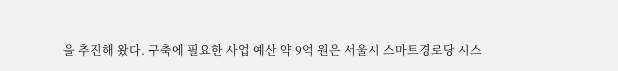을 추진해 왔다. 구축에 필요한 사업 예산 약 9억 원은 서울시 스마트경로당 시스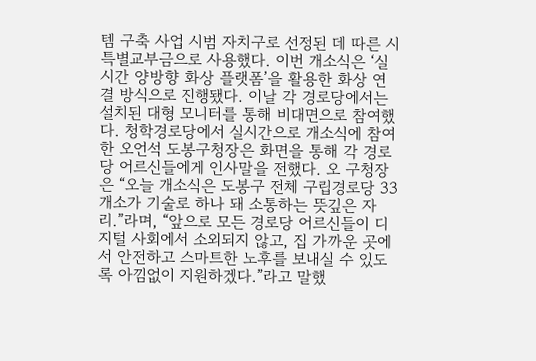템 구축 사업 시범 자치구로 선정된 데 따른 시특별교부금으로 사용했다. 이번 개소식은 ‘실시간 양방향 화상 플랫폼’을 활용한 화상 연결 방식으로 진행됐다. 이날 각 경로당에서는 설치된 대형 모니터를 통해 비대면으로 참여했다. 청학경로당에서 실시간으로 개소식에 참여한 오언석 도봉구청장은 화면을 통해 각 경로당 어르신들에게 인사말을 전했다. 오 구청장은 “오늘 개소식은 도봉구 전체 구립경로당 33개소가 기술로 하나 돼 소통하는 뜻깊은 자리.”라며, “앞으로 모든 경로당 어르신들이 디지털 사회에서 소외되지 않고, 집 가까운 곳에서 안전하고 스마트한 노후를 보내실 수 있도록 아낌없이 지원하겠다.”라고 말했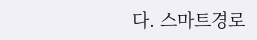다. 스마트경로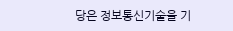당은 정보통신기술을 기